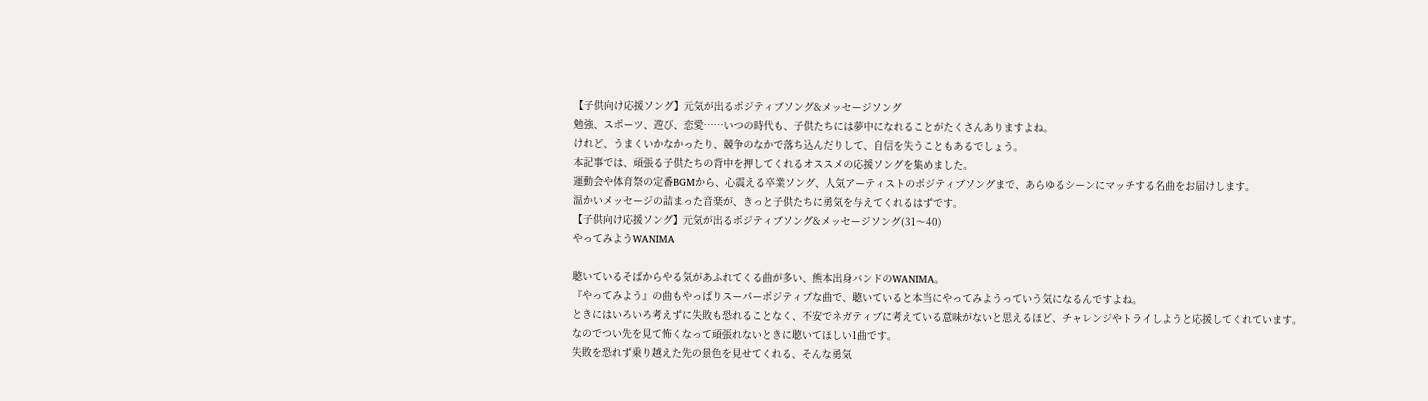【子供向け応援ソング】元気が出るポジティブソング&メッセージソング
勉強、スポーツ、遊び、恋愛……いつの時代も、子供たちには夢中になれることがたくさんありますよね。
けれど、うまくいかなかったり、競争のなかで落ち込んだりして、自信を失うこともあるでしょう。
本記事では、頑張る子供たちの背中を押してくれるオススメの応援ソングを集めました。
運動会や体育祭の定番BGMから、心震える卒業ソング、人気アーティストのポジティブソングまで、あらゆるシーンにマッチする名曲をお届けします。
温かいメッセージの詰まった音楽が、きっと子供たちに勇気を与えてくれるはずです。
【子供向け応援ソング】元気が出るポジティブソング&メッセージソング(31〜40)
やってみようWANIMA

聴いているそばからやる気があふれてくる曲が多い、熊本出身バンドのWANIMA。
『やってみよう』の曲もやっぱりスーパーポジティブな曲で、聴いていると本当にやってみようっていう気になるんですよね。
ときにはいろいろ考えずに失敗も恐れることなく、不安でネガティブに考えている意味がないと思えるほど、チャレンジやトライしようと応援してくれています。
なのでつい先を見て怖くなって頑張れないときに聴いてほしい1曲です。
失敗を恐れず乗り越えた先の景色を見せてくれる、そんな勇気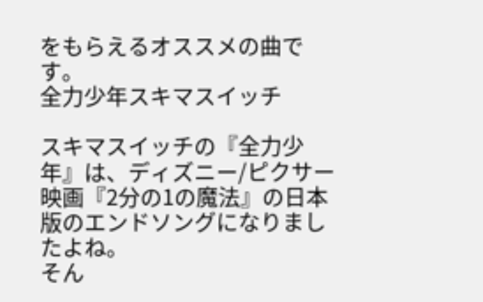をもらえるオススメの曲です。
全力少年スキマスイッチ

スキマスイッチの『全力少年』は、ディズニー/ピクサー映画『2分の1の魔法』の日本版のエンドソングになりましたよね。
そん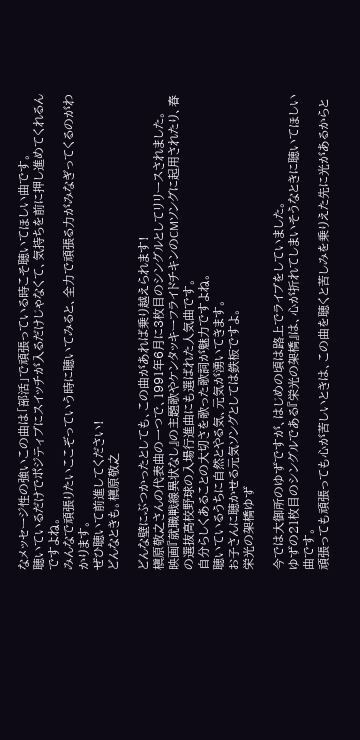なメッセージ性の強いこの曲は「部活」で頑張っている時こそ聴いてほしい曲です。
聴いているだけでポジティブにスイッチが入るだけじゃなくて、気持ちを前に押し進めてくれるんですよね。
みんなで頑張りたいここぞっていう時に聴いてみると、全力で頑張る力がみなぎってくるのがわかります。
ぜひ聴いて前進してください!
どんなときも。槇原敬之

どんな壁にぶつかったとしても、この曲があれば乗り越えられます!
槇原敬之さんの代表曲の一つで、1991年6月に3枚目のシングルとしてリリースされました。
映画『就職戦線異状なし』の主題歌やケンタッキーフライドチキンのCMソングに起用されたり、春の選抜高校野球の入場行進曲にも選ばれた人気曲です。
自分らしくあることの大切さを歌った歌詞が魅力ですよね。
聴いているうちに自然とやる気、元気が湧いてきます。
お子さんに聴かせる元気ソングとしては鉄板ですよ。
栄光の架橋ゆず

今では大御所のゆずですが、はじめの頃は路上でライブをしていました。
ゆずの21枚目のシングルである『栄光の架橋』は、心が折れてしまいそうなときに聴いてほしい曲です。
頑張っても頑張っても心が苦しいときは、この曲を聴くと苦しみを乗りえた先に光があるからと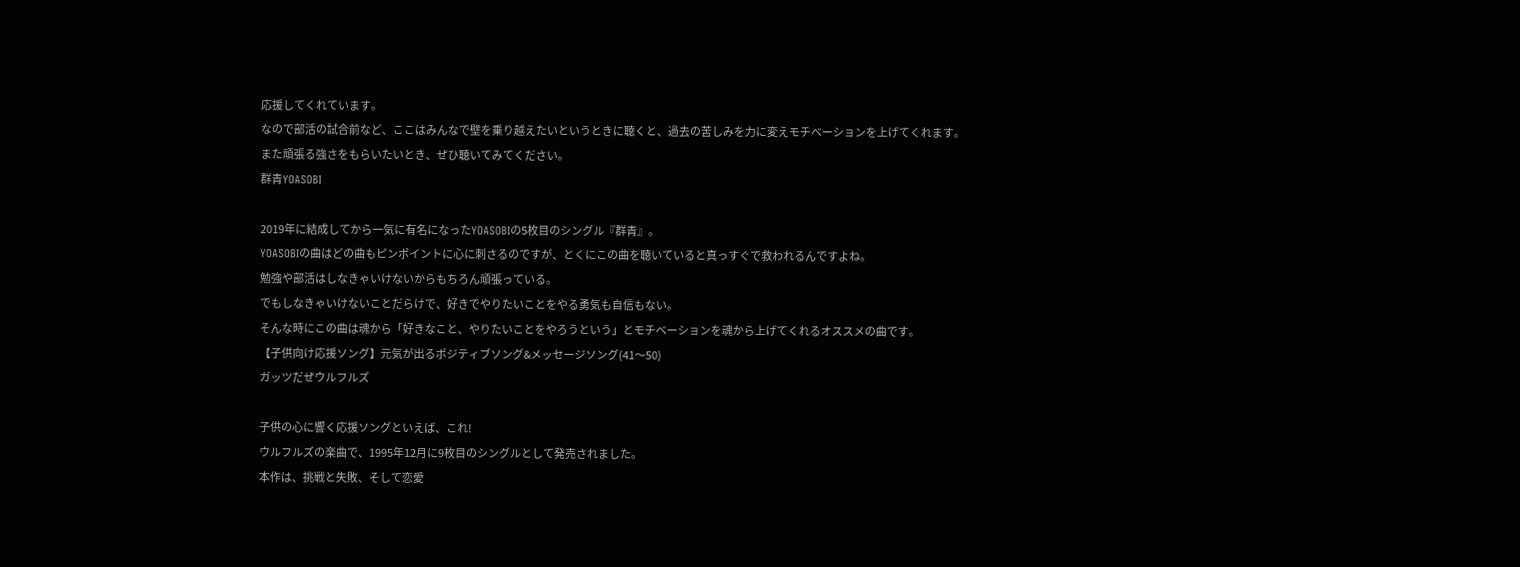応援してくれています。
なので部活の試合前など、ここはみんなで壁を乗り越えたいというときに聴くと、過去の苦しみを力に変えモチベーションを上げてくれます。
また頑張る強さをもらいたいとき、ぜひ聴いてみてください。
群青YOASOBI

2019年に結成してから一気に有名になったYOASOBIの5枚目のシングル『群青』。
YOASOBIの曲はどの曲もピンポイントに心に刺さるのですが、とくにこの曲を聴いていると真っすぐで救われるんですよね。
勉強や部活はしなきゃいけないからもちろん頑張っている。
でもしなきゃいけないことだらけで、好きでやりたいことをやる勇気も自信もない。
そんな時にこの曲は魂から「好きなこと、やりたいことをやろうという」とモチベーションを魂から上げてくれるオススメの曲です。
【子供向け応援ソング】元気が出るポジティブソング&メッセージソング(41〜50)
ガッツだぜウルフルズ

子供の心に響く応援ソングといえば、これ!
ウルフルズの楽曲で、1995年12月に9枚目のシングルとして発売されました。
本作は、挑戦と失敗、そして恋愛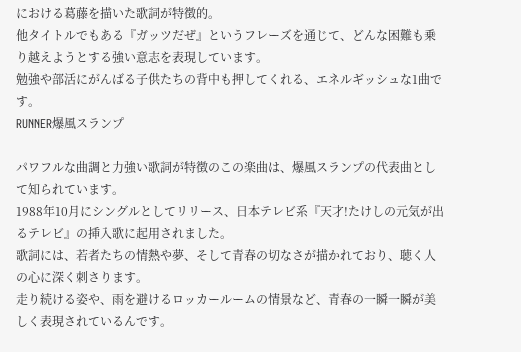における葛藤を描いた歌詞が特徴的。
他タイトルでもある『ガッツだぜ』というフレーズを通じて、どんな困難も乗り越えようとする強い意志を表現しています。
勉強や部活にがんばる子供たちの背中も押してくれる、エネルギッシュな1曲です。
RUNNER爆風スランプ

パワフルな曲調と力強い歌詞が特徴のこの楽曲は、爆風スランプの代表曲として知られています。
1988年10月にシングルとしてリリース、日本テレビ系『天才!たけしの元気が出るテレビ』の挿入歌に起用されました。
歌詞には、若者たちの情熱や夢、そして青春の切なさが描かれており、聴く人の心に深く刺さります。
走り続ける姿や、雨を避けるロッカールームの情景など、青春の一瞬一瞬が美しく表現されているんです。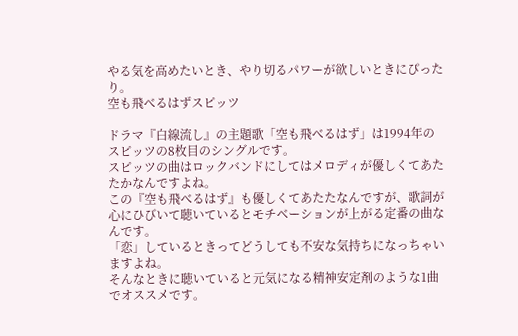やる気を高めたいとき、やり切るパワーが欲しいときにぴったり。
空も飛べるはずスピッツ

ドラマ『白線流し』の主題歌「空も飛べるはず」は1994年のスピッツの8枚目のシングルです。
スピッツの曲はロックバンドにしてはメロディが優しくてあたたかなんですよね。
この『空も飛べるはず』も優しくてあたたなんですが、歌詞が心にひびいて聴いているとモチベーションが上がる定番の曲なんです。
「恋」しているときってどうしても不安な気持ちになっちゃいますよね。
そんなときに聴いていると元気になる精神安定剤のような1曲でオススメです。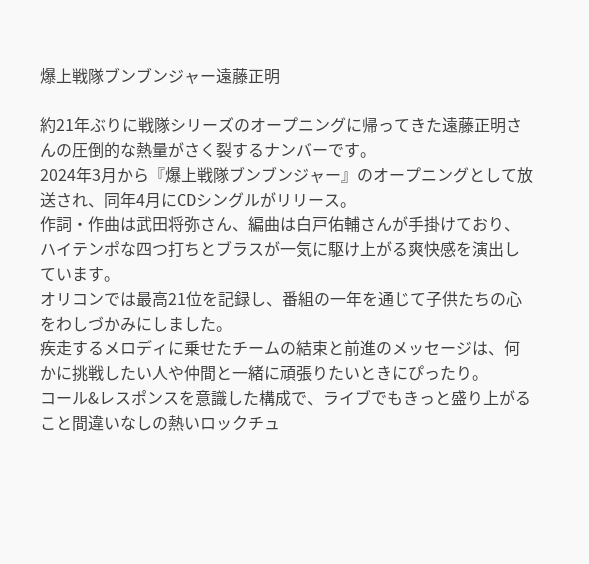爆上戦隊ブンブンジャー遠藤正明

約21年ぶりに戦隊シリーズのオープニングに帰ってきた遠藤正明さんの圧倒的な熱量がさく裂するナンバーです。
2024年3月から『爆上戦隊ブンブンジャー』のオープニングとして放送され、同年4月にCDシングルがリリース。
作詞・作曲は武田将弥さん、編曲は白戸佑輔さんが手掛けており、ハイテンポな四つ打ちとブラスが一気に駆け上がる爽快感を演出しています。
オリコンでは最高21位を記録し、番組の一年を通じて子供たちの心をわしづかみにしました。
疾走するメロディに乗せたチームの結束と前進のメッセージは、何かに挑戦したい人や仲間と一緒に頑張りたいときにぴったり。
コール&レスポンスを意識した構成で、ライブでもきっと盛り上がること間違いなしの熱いロックチュ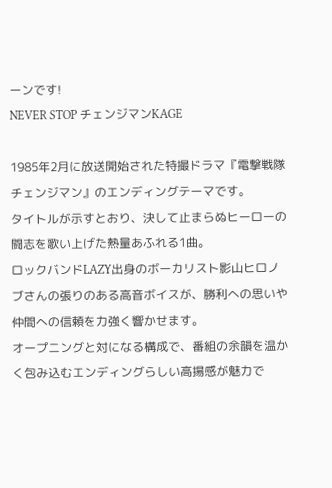ーンです!
NEVER STOP チェンジマンKAGE

1985年2月に放送開始された特撮ドラマ『電撃戦隊チェンジマン』のエンディングテーマです。
タイトルが示すとおり、決して止まらぬヒーローの闘志を歌い上げた熱量あふれる1曲。
ロックバンドLAZY出身のボーカリスト影山ヒロノブさんの張りのある高音ボイスが、勝利への思いや仲間への信頼を力強く響かせます。
オープニングと対になる構成で、番組の余韻を温かく包み込むエンディングらしい高揚感が魅力で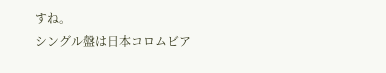すね。
シングル盤は日本コロムビア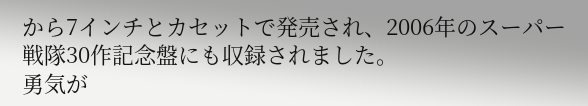から7インチとカセットで発売され、2006年のスーパー戦隊30作記念盤にも収録されました。
勇気が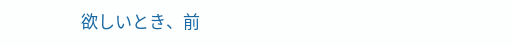欲しいとき、前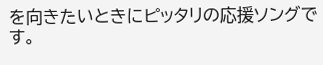を向きたいときにピッタリの応援ソングです。